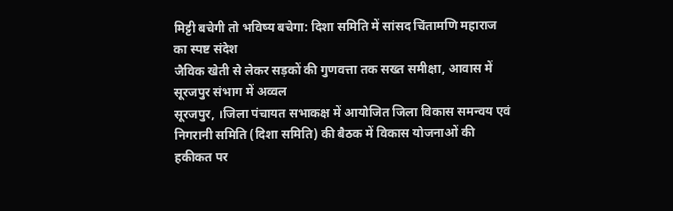मिट्टी बचेगी तो भविष्य बचेगा: दिशा समिति में सांसद चिंतामणि महाराज का स्पष्ट संदेश
जैविक खेती से लेकर सड़कों की गुणवत्ता तक सख्त समीक्षा, आवास में सूरजपुर संभाग में अव्वल
सूरजपुर, ।जिला पंचायत सभाकक्ष में आयोजित जिला विकास समन्वय एवं निगरानी समिति (दिशा समिति) की बैठक में विकास योजनाओं की हकीकत पर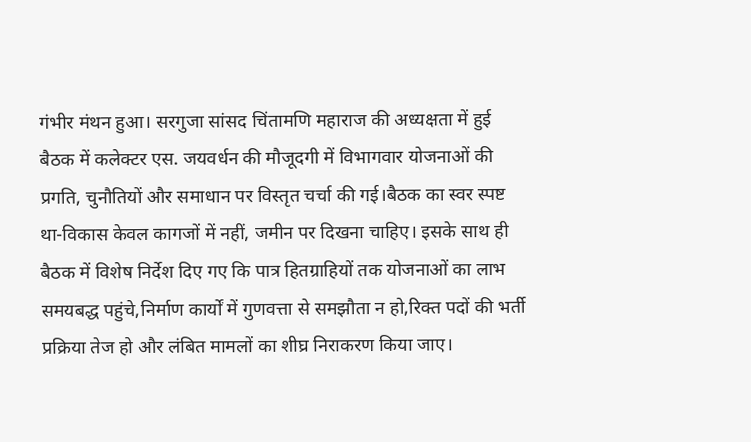गंभीर मंथन हुआ। सरगुजा सांसद चिंतामणि महाराज की अध्यक्षता में हुई बैठक में कलेक्टर एस. जयवर्धन की मौजूदगी में विभागवार योजनाओं की प्रगति, चुनौतियों और समाधान पर विस्तृत चर्चा की गई।बैठक का स्वर स्पष्ट था-विकास केवल कागजों में नहीं, जमीन पर दिखना चाहिए। इसके साथ ही बैठक में विशेष निर्देश दिए गए कि पात्र हितग्राहियों तक योजनाओं का लाभ समयबद्ध पहुंचे,निर्माण कार्यों में गुणवत्ता से समझौता न हो,रिक्त पदों की भर्ती प्रक्रिया तेज हो और लंबित मामलों का शीघ्र निराकरण किया जाए।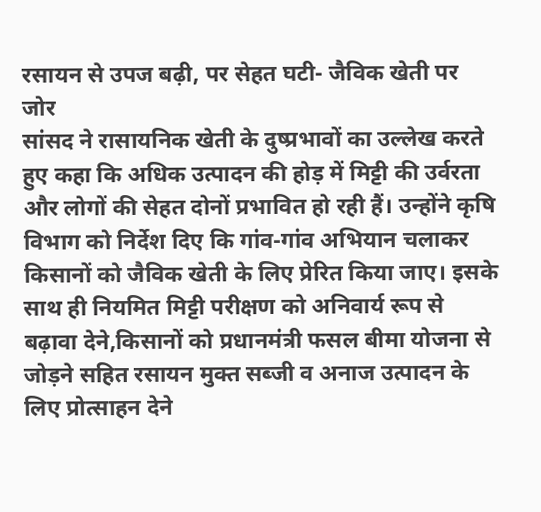रसायन से उपज बढ़ी, पर सेहत घटी- जैविक खेती पर जोर
सांसद ने रासायनिक खेती के दुष्प्रभावों का उल्लेख करते हुए कहा कि अधिक उत्पादन की होड़ में मिट्टी की उर्वरता और लोगों की सेहत दोनों प्रभावित हो रही हैं। उन्होंने कृषि विभाग को निर्देश दिए कि गांव-गांव अभियान चलाकर किसानों को जैविक खेती के लिए प्रेरित किया जाए। इसके साथ ही नियमित मिट्टी परीक्षण को अनिवार्य रूप से बढ़ावा देने,किसानों को प्रधानमंत्री फसल बीमा योजना से जोड़ने सहित रसायन मुक्त सब्जी व अनाज उत्पादन के लिए प्रोत्साहन देने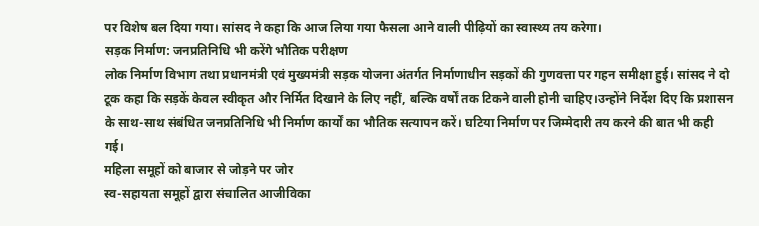पर विशेष बल दिया गया। सांसद ने कहा कि आज लिया गया फैसला आने वाली पीढ़ियों का स्वास्थ्य तय करेगा।
सड़क निर्माण: जनप्रतिनिधि भी करेंगे भौतिक परीक्षण
लोक निर्माण विभाग तथा प्रधानमंत्री एवं मुख्यमंत्री सड़क योजना अंतर्गत निर्माणाधीन सड़कों की गुणवत्ता पर गहन समीक्षा हुई। सांसद ने दो टूक कहा कि सड़कें केवल स्वीकृत और निर्मित दिखाने के लिए नहीं, बल्कि वर्षों तक टिकने वाली होनी चाहिए।उन्होंने निर्देश दिए कि प्रशासन के साथ-साथ संबंधित जनप्रतिनिधि भी निर्माण कार्यों का भौतिक सत्यापन करें। घटिया निर्माण पर जिम्मेदारी तय करने की बात भी कही गई।
महिला समूहों को बाजार से जोड़ने पर जोर
स्व-सहायता समूहों द्वारा संचालित आजीविका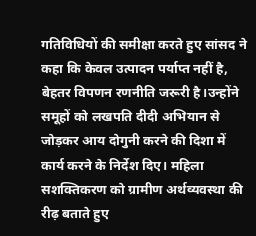गतिविधियों की समीक्षा करते हुए सांसद ने कहा कि केवल उत्पादन पर्याप्त नहीं है, बेहतर विपणन रणनीति जरूरी है।उन्होंने समूहों को लखपति दीदी अभियान से जोड़कर आय दोगुनी करने की दिशा में कार्य करने के निर्देश दिए। महिला सशक्तिकरण को ग्रामीण अर्थव्यवस्था की रीढ़ बताते हुए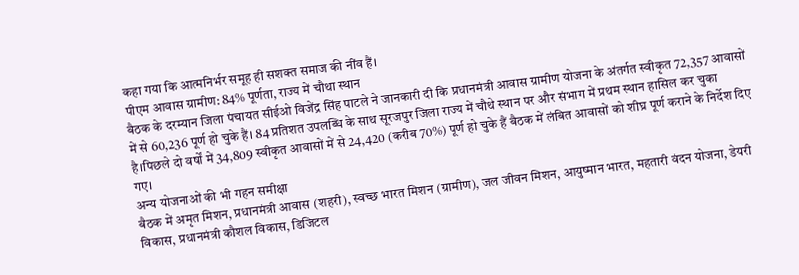कहा गया कि आत्मनिर्भर समूह ही सशक्त समाज की नींव हैं।
पीएम आवास ग्रामीण: 84% पूर्णता, राज्य में चौथा स्थान
बैठक के दरम्यान जिला पंचायत सीईओ विजेंद्र सिंह पाटले ने जानकारी दी कि प्रधानमंत्री आवास ग्रामीण योजना के अंतर्गत स्वीकृत 72,357 आवासों में से 60,236 पूर्ण हो चुके हैं। 84 प्रतिशत उपलब्धि के साथ सूरजपुर जिला राज्य में चौथे स्थान पर और संभाग में प्रथम स्थान हासिल कर चुका है।पिछले दो वर्षों में 34,809 स्वीकृत आवासों में से 24,420 (करीब 70%) पूर्ण हो चुके हैं बैठक में लंबित आवासों को शीघ्र पूर्ण कराने के निर्देश दिए गए।
अन्य योजनाओं की भी गहन समीक्षा
बैठक में अमृत मिशन, प्रधानमंत्री आवास (शहरी), स्वच्छ भारत मिशन (ग्रामीण), जल जीवन मिशन, आयुष्मान भारत, महतारी वंदन योजना, डेयरी विकास, प्रधानमंत्री कौशल विकास, डिजिटल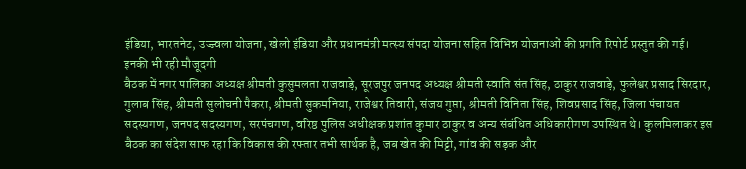इंडिया, भारतनेट, उज्ज्वला योजना, खेलो इंडिया और प्रधानमंत्री मत्स्य संपदा योजना सहित विभिन्न योजनाओं की प्रगति रिपोर्ट प्रस्तुत की गई।
इनकी भी रही मौजूदगी
बैठक में नगर पालिका अध्यक्ष श्रीमती कुसुमलता राजवाड़े, सूरजपुर जनपद अध्यक्ष श्रीमती स्वाति संत सिंह, ठाकुर राजवाड़े, फुलेश्वर प्रसाद सिरदार, गुलाब सिंह, श्रीमती सुलोचनी पैकरा, श्रीमती सुकमनिया, राजेश्वर तिवारी, संजय गुप्ता, श्रीमती विनिता सिंह, शिवप्रसाद सिंह, जिला पंचायत सदस्यगण, जनपद सदस्यगण, सरपंचगण, वरिष्ठ पुलिस अधीक्षक प्रशांत कुमार ठाकुर व अन्य संबंधित अधिकारीगण उपस्थित थे। कुलमिलाकर इस बैठक का संदेश साफ रहा कि विकास की रफ्तार तभी सार्थक है, जब खेत की मिट्टी, गांव की सड़क और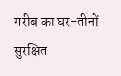गरीब का घर-तीनों सुरक्षित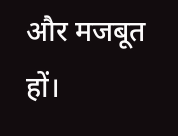और मजबूत हों।